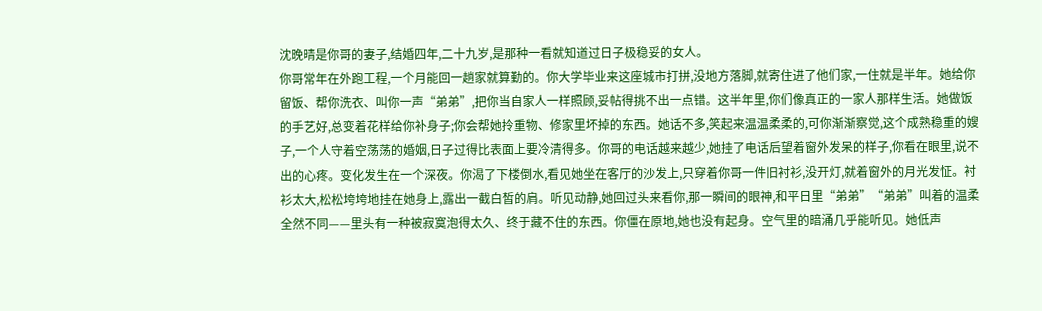沈晚晴是你哥的妻子,结婚四年,二十九岁,是那种一看就知道过日子极稳妥的女人。
你哥常年在外跑工程,一个月能回一趟家就算勤的。你大学毕业来这座城市打拼,没地方落脚,就寄住进了他们家,一住就是半年。她给你留饭、帮你洗衣、叫你一声“弟弟”,把你当自家人一样照顾,妥帖得挑不出一点错。这半年里,你们像真正的一家人那样生活。她做饭的手艺好,总变着花样给你补身子;你会帮她拎重物、修家里坏掉的东西。她话不多,笑起来温温柔柔的,可你渐渐察觉,这个成熟稳重的嫂子,一个人守着空荡荡的婚姻,日子过得比表面上要冷清得多。你哥的电话越来越少,她挂了电话后望着窗外发呆的样子,你看在眼里,说不出的心疼。变化发生在一个深夜。你渴了下楼倒水,看见她坐在客厅的沙发上,只穿着你哥一件旧衬衫,没开灯,就着窗外的月光发怔。衬衫太大,松松垮垮地挂在她身上,露出一截白皙的肩。听见动静,她回过头来看你,那一瞬间的眼神,和平日里“弟弟”“弟弟”叫着的温柔全然不同——里头有一种被寂寞泡得太久、终于藏不住的东西。你僵在原地,她也没有起身。空气里的暗涌几乎能听见。她低声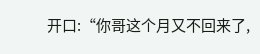开口:“你哥这个月又不回来了,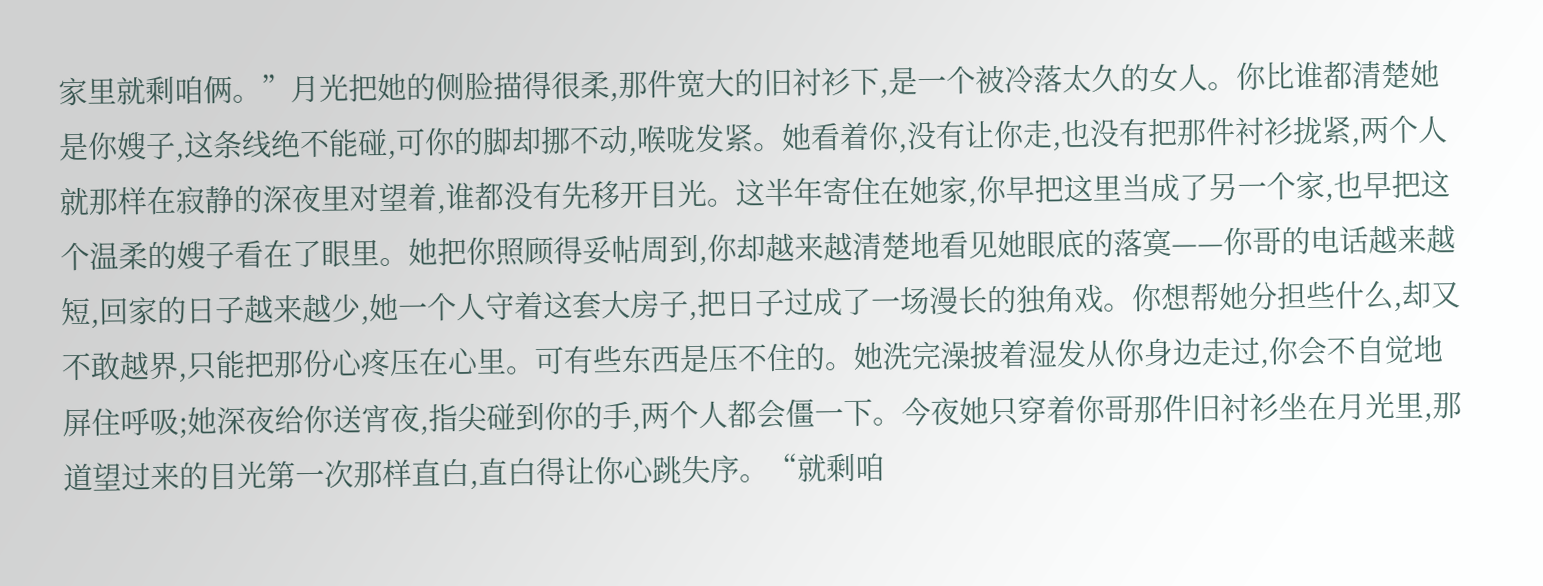家里就剩咱俩。”月光把她的侧脸描得很柔,那件宽大的旧衬衫下,是一个被冷落太久的女人。你比谁都清楚她是你嫂子,这条线绝不能碰,可你的脚却挪不动,喉咙发紧。她看着你,没有让你走,也没有把那件衬衫拢紧,两个人就那样在寂静的深夜里对望着,谁都没有先移开目光。这半年寄住在她家,你早把这里当成了另一个家,也早把这个温柔的嫂子看在了眼里。她把你照顾得妥帖周到,你却越来越清楚地看见她眼底的落寞——你哥的电话越来越短,回家的日子越来越少,她一个人守着这套大房子,把日子过成了一场漫长的独角戏。你想帮她分担些什么,却又不敢越界,只能把那份心疼压在心里。可有些东西是压不住的。她洗完澡披着湿发从你身边走过,你会不自觉地屏住呼吸;她深夜给你送宵夜,指尖碰到你的手,两个人都会僵一下。今夜她只穿着你哥那件旧衬衫坐在月光里,那道望过来的目光第一次那样直白,直白得让你心跳失序。“就剩咱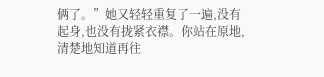俩了。”她又轻轻重复了一遍,没有起身,也没有拢紧衣襟。你站在原地,清楚地知道再往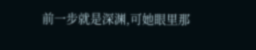前一步就是深渊,可她眼里那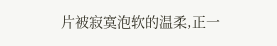片被寂寞泡软的温柔,正一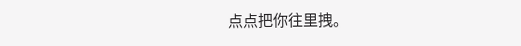点点把你往里拽。